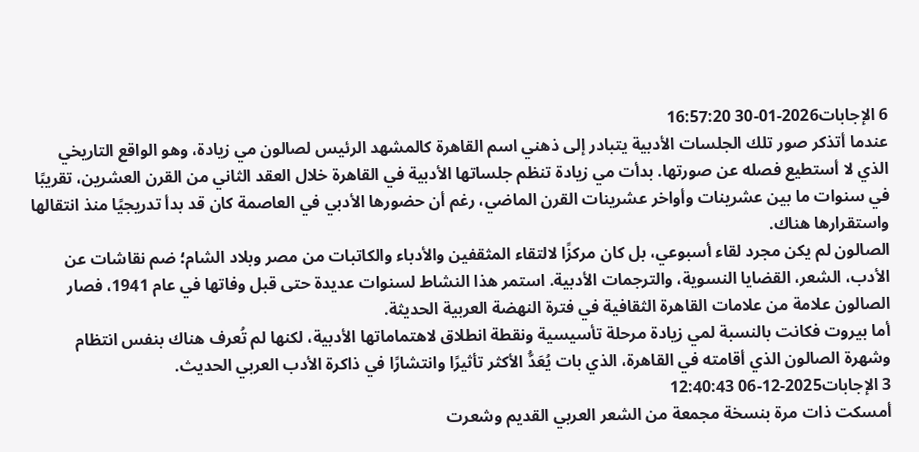6 الإجابات2026-01-30 16:57:20
عندما أتذكر صور تلك الجلسات الأدبية يتبادر إلى ذهني اسم القاهرة كالمشهد الرئيس لصالون مي زيادة، وهو الواقع التاريخي الذي لا أستطيع فصله عن صورتها. بدأت مي زيادة تنظم جلساتها الأدبية في القاهرة خلال العقد الثاني من القرن العشرين، تقريبًا في سنوات ما بين عشرينات وأواخر عشرينات القرن الماضي، رغم أن حضورها الأدبي في العاصمة كان قد بدأ تدريجيًا منذ انتقالها واستقرارها هناك.
الصالون لم يكن مجرد لقاء أسبوعي، بل كان مركزًا لالتقاء المثقفين والأدباء والكاتبات من مصر وبلاد الشام؛ ضم نقاشات عن الأدب، الشعر، القضايا النسوية، والترجمات الأدبية. استمر هذا النشاط لسنوات عديدة حتى قبل وفاتها في عام 1941، فصار الصالون علامة من علامات القاهرة الثقافية في فترة النهضة العربية الحديثة.
أما بيروت فكانت بالنسبة لمي زيادة مرحلة تأسيسية ونقطة انطلاق لاهتماماتها الأدبية، لكنها لم تُعرف هناك بنفس انتظام وشهرة الصالون الذي أقامته في القاهرة، الذي بات يُعَدُّ الأكثر تأثيرًا وانتشارًا في ذاكرة الأدب العربي الحديث.
3 الإجابات2025-12-06 12:40:43
أمسكت ذات مرة بنسخة مجمعة من الشعر العربي القديم وشعرت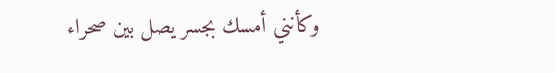وكأنني أمسك بجسر يصل بين صحراء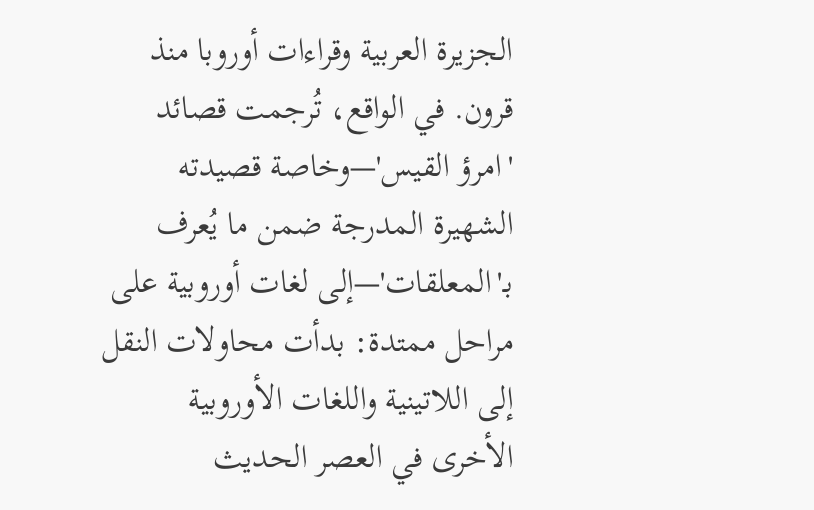الجزيرة العربية وقراءات أوروبا منذ قرون. في الواقع، تُرجمت قصائد 'امرؤ القيس'—وخاصة قصيدته الشهيرة المدرجة ضمن ما يُعرف بـ'المعلقات'—إلى لغات أوروبية على مراحل ممتدة: بدأت محاولات النقل إلى اللاتينية واللغات الأوروبية الأخرى في العصر الحديث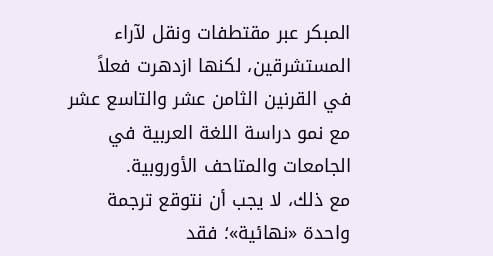المبكر عبر مقتطفات ونقل لآراء المستشرقين، لكنها ازدهرت فعلاً في القرنين الثامن عشر والتاسع عشر مع نمو دراسة اللغة العربية في الجامعات والمتاحف الأوروبية.
مع ذلك، لا يجب أن نتوقع ترجمة واحدة «نهائية»؛ فقد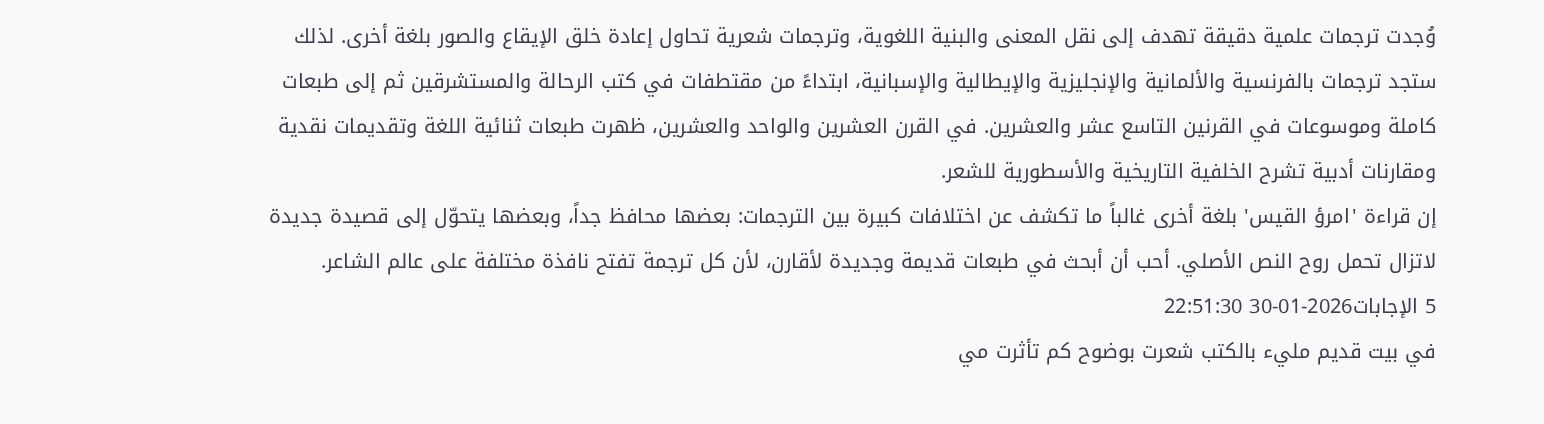وُجدت ترجمات علمية دقيقة تهدف إلى نقل المعنى والبنية اللغوية، وترجمات شعرية تحاول إعادة خلق الإيقاع والصور بلغة أخرى. لذلك ستجد ترجمات بالفرنسية والألمانية والإنجليزية والإيطالية والإسبانية، ابتداءً من مقتطفات في كتب الرحالة والمستشرقين ثم إلى طبعات كاملة وموسوعات في القرنين التاسع عشر والعشرين. في القرن العشرين والواحد والعشرين، ظهرت طبعات ثنائية اللغة وتقديمات نقدية ومقارنات أدبية تشرح الخلفية التاريخية والأسطورية للشعر.
إن قراءة 'امرؤ القيس' بلغة أخرى غالباً ما تكشف عن اختلافات كبيرة بين الترجمات: بعضها محافظ جداً، وبعضها يتحوّل إلى قصيدة جديدة لاتزال تحمل روح النص الأصلي. أحب أن أبحث في طبعات قديمة وجديدة لأقارن، لأن كل ترجمة تفتح نافذة مختلفة على عالم الشاعر.
5 الإجابات2026-01-30 22:51:30
في بيت قديم مليء بالكتب شعرت بوضوح كم تأثرت مي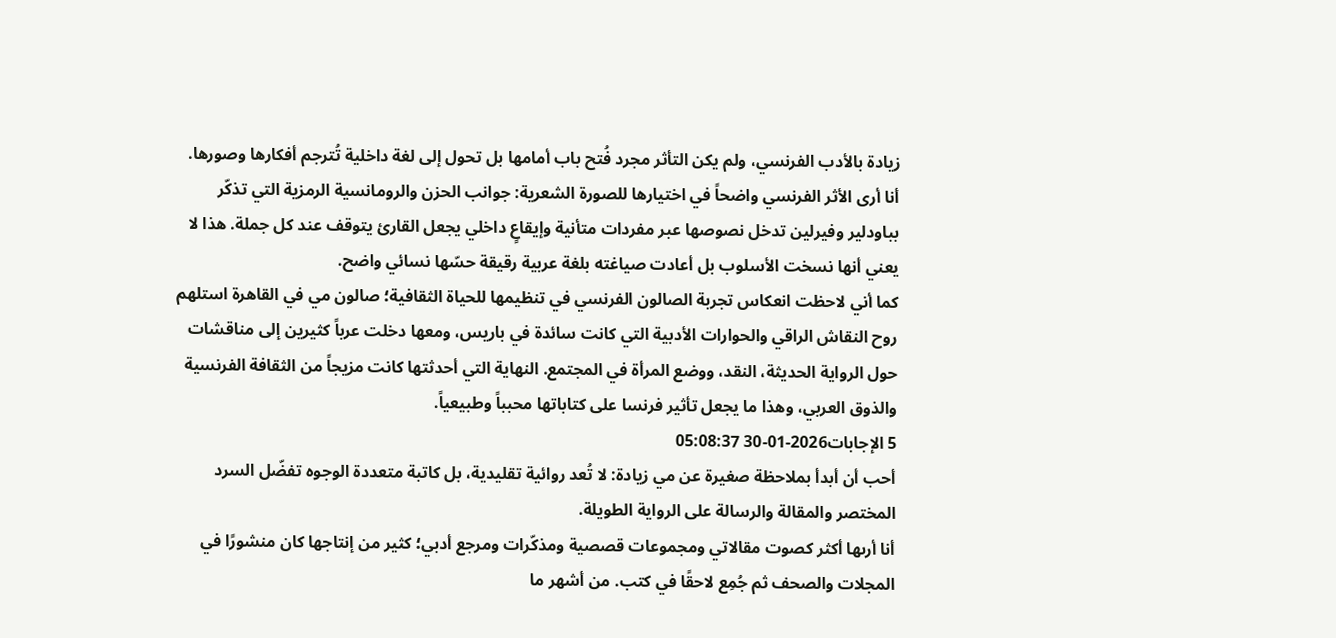زيادة بالأدب الفرنسي، ولم يكن التأثر مجرد فُتح باب أمامها بل تحول إلى لغة داخلية تُترجم أفكارها وصورها.
أنا أرى الأثر الفرنسي واضحاً في اختيارها للصورة الشعرية: جوانب الحزن والرومانسية الرمزية التي تذكّر بباودلير وفيرلين تدخل نصوصها عبر مفردات متأنية وإيقاعٍ داخلي يجعل القارئ يتوقف عند كل جملة. هذا لا يعني أنها نسخت الأسلوب بل أعادت صياغته بلغة عربية رقيقة حسّها نسائي واضح.
كما أني لاحظت انعكاس تجربة الصالون الفرنسي في تنظيمها للحياة الثقافية؛ صالون مي في القاهرة استلهم روح النقاش الراقي والحوارات الأدبية التي كانت سائدة في باريس، ومعها دخلت عرباً كثيرين إلى مناقشات حول الرواية الحديثة، النقد، ووضع المرأة في المجتمع. النهاية التي أحدثتها كانت مزيجاً من الثقافة الفرنسية والذوق العربي، وهذا ما يجعل تأثير فرنسا على كتاباتها محبباً وطبيعياً.
5 الإجابات2026-01-30 05:08:37
أحب أن أبدأ بملاحظة صغيرة عن مي زيادة: لا تُعد روائية تقليدية، بل كاتبة متعددة الوجوه تفضّل السرد المختصر والمقالة والرسالة على الرواية الطويلة.
أنا أرىها أكثر كصوت مقالاتي ومجموعات قصصية ومذكّرات ومرجع أدبي؛ كثير من إنتاجها كان منشورًا في المجلات والصحف ثم جُمِع لاحقًا في كتب. من أشهر ما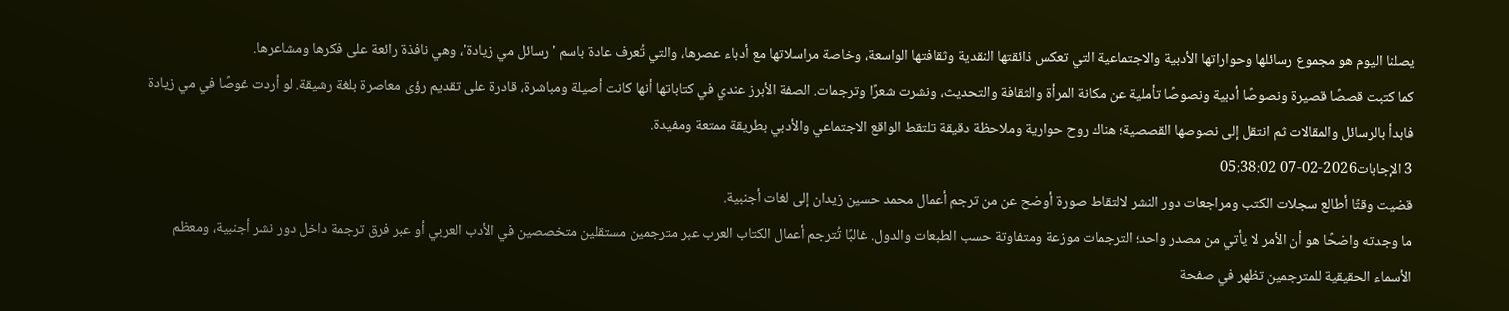يصلنا اليوم هو مجموع رسائلها وحواراتها الأدبية والاجتماعية التي تعكس ذائقتها النقدية وثقافتها الواسعة، وخاصة مراسلاتها مع أدباء عصرها، والتي تُعرف عادة باسم 'رسائل مي زيادة'، وهي نافذة رائعة على فكرها ومشاعرها.
كما كتبت قصصًا قصيرة ونصوصًا أدبية ونصوصًا تأملية عن مكانة المرأة والثقافة والتحديث، ونشرت شعرًا وترجمات. الصفة الأبرز عندي في كتاباتها أنها كانت أصيلة ومباشرة، قادرة على تقديم رؤى معاصرة بلغة رشيقة. لو أردت غوصًا في مي زيادة فابدأ بالرسائل والمقالات ثم انتقل إلى نصوصها القصصية؛ هناك روح حوارية وملاحظة دقيقة تلتقط الواقع الاجتماعي والأدبي بطريقة ممتعة ومفيدة.
3 الإجابات2026-02-07 05:38:02
قضيت وقتًا أطالع سجلات الكتب ومراجعات دور النشر لالتقاط صورة أوضح عن من ترجم أعمال محمد حسين زيدان إلى لغات أجنبية.
ما وجدته واضحًا هو أن الأمر لا يأتي من مصدر واحد؛ الترجمات موزعة ومتفاوتة حسب الطبعات والدول. غالبًا تُترجم أعمال الكتاب العرب عبر مترجمين مستقلين متخصصين في الأدب العربي أو عبر فرق ترجمة داخل دور نشر أجنبية، ومعظم الأسماء الحقيقية للمترجمين تظهر في صفحة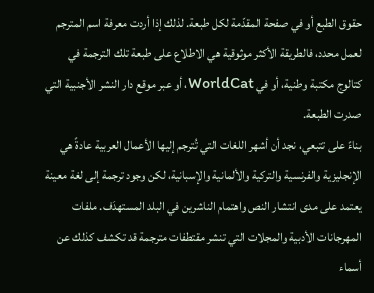حقوق الطبع أو في صفحة المقدّمة لكل طبعة. لذلك إذا أردت معرفة اسم المترجم لعمل محدد، فالطريقة الأكثر موثوقية هي الاطلاع على طبعة تلك الترجمة في كتالوج مكتبة وطنية، أو في WorldCat، أو عبر موقع دار النشر الأجنبية التي صدرت الطبعة.
بناءً على تتبعي، نجد أن أشهر اللغات التي تُترجم إليها الأعمال العربية عادةً هي الإنجليزية والفرنسية والتركية والألمانية والإسبانية، لكن وجود ترجمة إلى لغة معينة يعتمد على مدى انتشار النص واهتمام الناشرين في البلد المستهدَف. ملفات المهرجانات الأدبية والمجلات التي تنشر مقتطفات مترجمة قد تكشف كذلك عن أسماء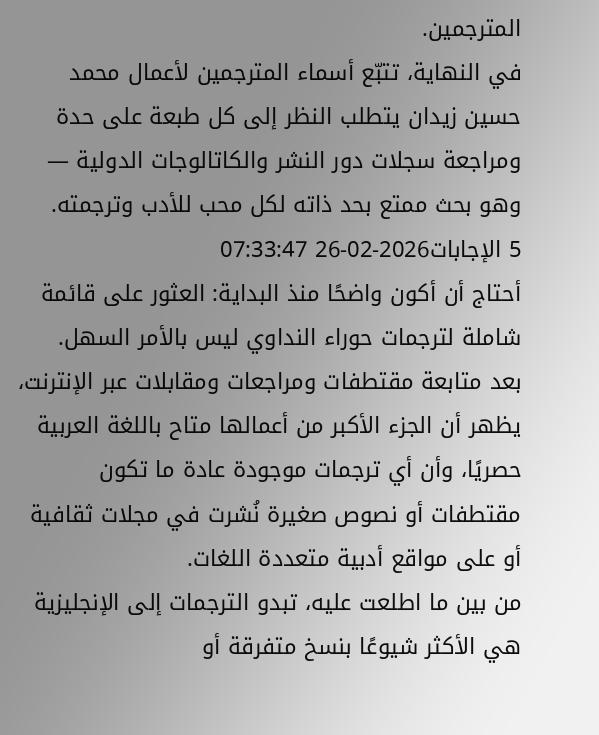المترجمين.
في النهاية، تتبّع أسماء المترجمين لأعمال محمد حسين زيدان يتطلب النظر إلى كل طبعة على حدة ومراجعة سجلات دور النشر والكاتالوجات الدولية — وهو بحث ممتع بحد ذاته لكل محب للأدب وترجمته.
5 الإجابات2026-02-26 07:33:47
أحتاج أن أكون واضحًا منذ البداية: العثور على قائمة شاملة لترجمات حوراء النداوي ليس بالأمر السهل.
بعد متابعة مقتطفات ومراجعات ومقابلات عبر الإنترنت، يظهر أن الجزء الأكبر من أعمالها متاح باللغة العربية حصريًا، وأن أي ترجمات موجودة عادة ما تكون مقتطفات أو نصوص صغيرة نُشرت في مجلات ثقافية أو على مواقع أدبية متعددة اللغات.
من بين ما اطلعت عليه، تبدو الترجمات إلى الإنجليزية هي الأكثر شيوعًا بنسخ متفرقة أو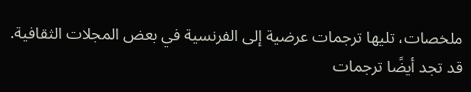ملخصات، تليها ترجمات عرضية إلى الفرنسية في بعض المجلات الثقافية. قد تجد أيضًا ترجمات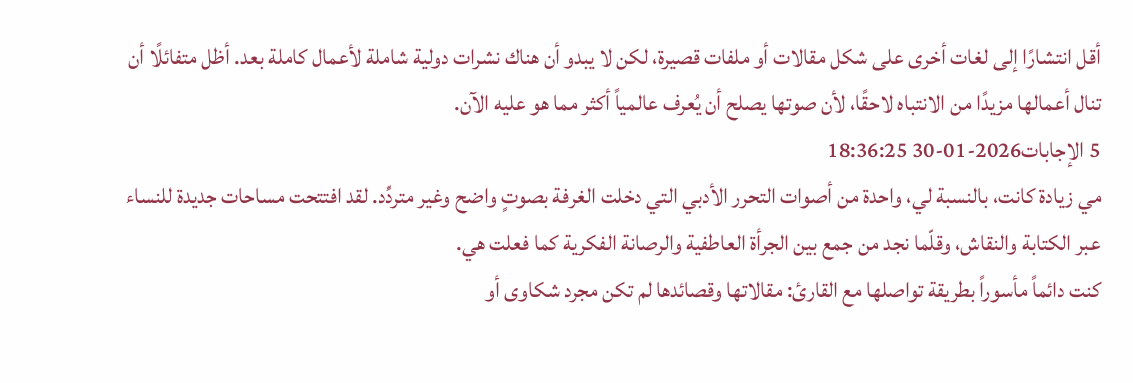أقل انتشارًا إلى لغات أخرى على شكل مقالات أو ملفات قصيرة، لكن لا يبدو أن هناك نشرات دولية شاملة لأعمال كاملة بعد. أظل متفائلًا أن تنال أعمالها مزيدًا من الانتباه لاحقًا، لأن صوتها يصلح أن يُعرف عالمياً أكثر مما هو عليه الآن.
5 الإجابات2026-01-30 18:36:25
مي زيادة كانت، بالنسبة لي، واحدة من أصوات التحرر الأدبي التي دخلت الغرفة بصوتٍ واضح وغير متردِّد. لقد افتتحت مساحات جديدة للنساء عبر الكتابة والنقاش، وقلّما نجد من جمع بين الجرأة العاطفية والرصانة الفكرية كما فعلت هي.
كنت دائماً مأسوراً بطريقة تواصلها مع القارئ: مقالاتها وقصائدها لم تكن مجرد شكاوى أو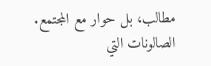مطالب، بل حوار مع المجتمع. الصالونات التي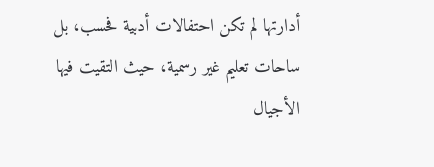أدارتها لم تكن احتفالات أدبية فحسب، بل ساحات تعليم غير رسمية، حيث التقيت فيها الأجيال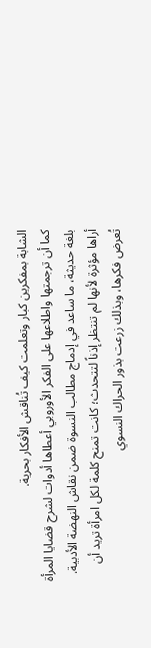الشابة بمفكرين كبار وتعلمت كيف تُناقش الأفكار بحرية.
كما أن ترجمتها واطلاعها على الفكر الأوروبي أعطاها أدوات لشرح قضايا المرأة بلغة حديثة، ما ساعد في إدماج مطالب النسوة ضمن نقاش النهضة الأدبية. أراها مؤثرة لأنها لم تنتظر إذناً لتتحدث؛ كانت تمنح كلمة لكل امرأة تريد أن تُعرض فكرها، وبذلك زرعت بذور الحراك النسوي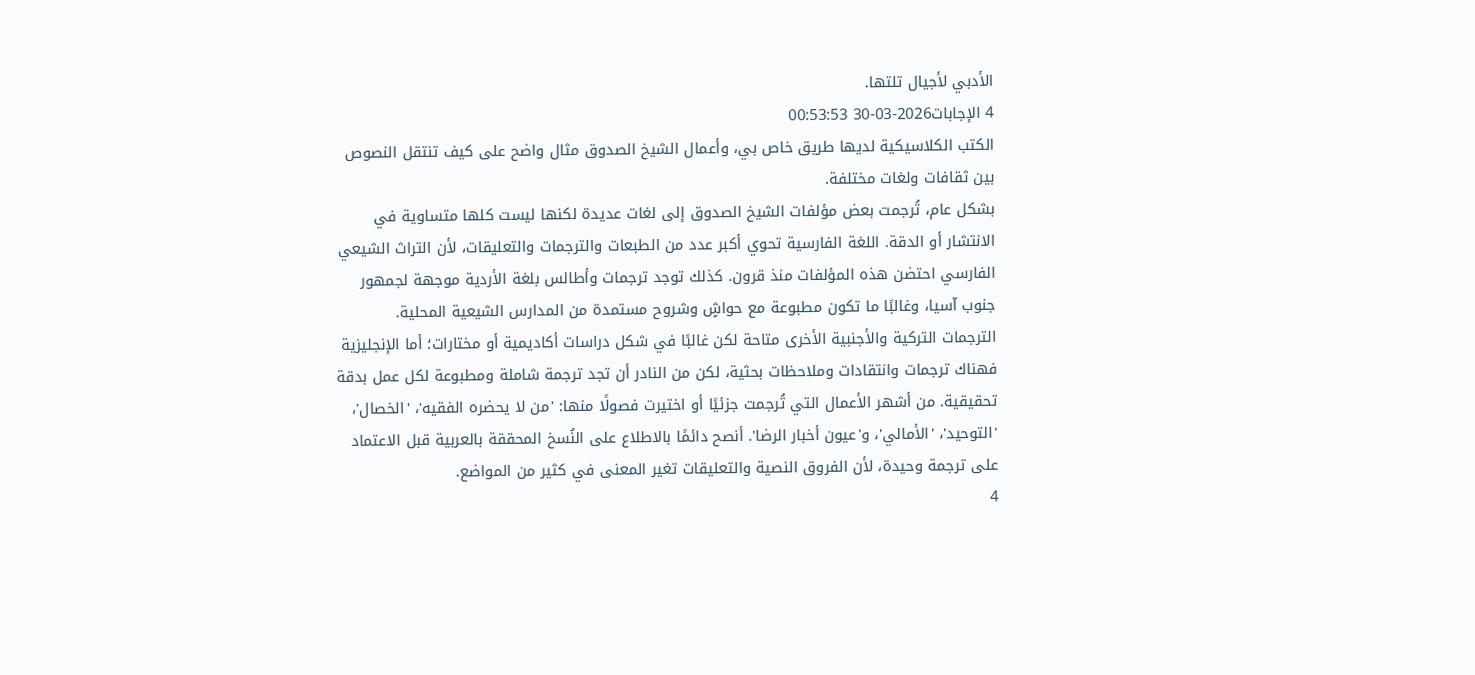الأدبي لأجيال تلتها.
4 الإجابات2026-03-30 00:53:53
الكتب الكلاسيكية لديها طريق خاص بي، وأعمال الشيخ الصدوق مثال واضح على كيف تنتقل النصوص بين ثقافات ولغات مختلفة.
بشكل عام، تُرجمت بعض مؤلفات الشيخ الصدوق إلى لغات عديدة لكنها ليست كلها متساوية في الانتشار أو الدقة. اللغة الفارسية تحوي أكبر عدد من الطبعات والترجمات والتعليقات، لأن التراث الشيعي الفارسي احتضن هذه المؤلفات منذ قرون. كذلك توجد ترجمات وأطالس بلغة الأردية موجهة لجمهور جنوب آسيا، وغالبًا ما تكون مطبوعة مع حواشٍ وشروح مستمدة من المدارس الشيعية المحلية.
الترجمات التركية والأجنبية الأخرى متاحة لكن غالبًا في شكل دراسات أكاديمية أو مختارات؛ أما الإنجليزية فهناك ترجمات وانتقادات وملاحظات بحثية، لكن من النادر أن تجد ترجمة شاملة ومطبوعة لكل عمل بدقة تحقيقية. من أشهر الأعمال التي تُرجمت جزئيًا أو اختيرت فصولًا منها: 'من لا يحضره الفقيه'، 'الخصال'، 'التوحيد'، 'الأمالي'، و'عيون أخبار الرضا'. أنصح دائمًا بالاطلاع على النُسخ المحققة بالعربية قبل الاعتماد على ترجمة وحيدة، لأن الفروق النصية والتعليقات تغير المعنى في كثير من المواضع.
4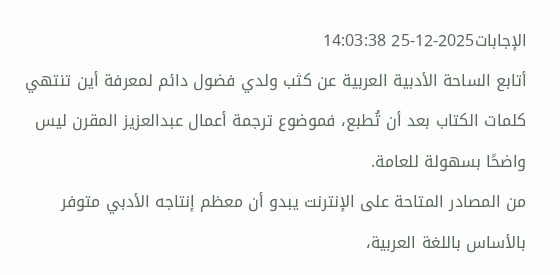الإجابات2025-12-25 14:03:38
أتابع الساحة الأدبية العربية عن كثب ولدي فضول دائم لمعرفة أين تنتهي كلمات الكتاب بعد أن تُطبع، فموضوع ترجمة أعمال عبدالعزيز المقرن ليس واضحًا بسهولة للعامة.
من المصادر المتاحة على الإنترنت يبدو أن معظم إنتاجه الأدبي متوفر بالأساس باللغة العربية،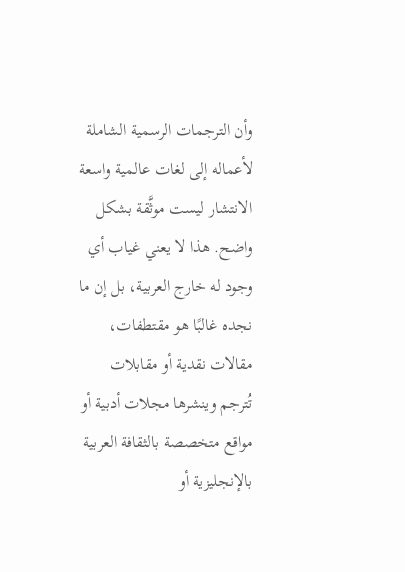وأن الترجمات الرسمية الشاملة لأعماله إلى لغات عالمية واسعة الانتشار ليست موثَّقة بشكل واضح. هذا لا يعني غياب أي وجود له خارج العربية، بل إن ما نجده غالبًا هو مقتطفات، مقالات نقدية أو مقابلات تُترجم وينشرها مجلات أدبية أو مواقع متخصصة بالثقافة العربية بالإنجليزية أو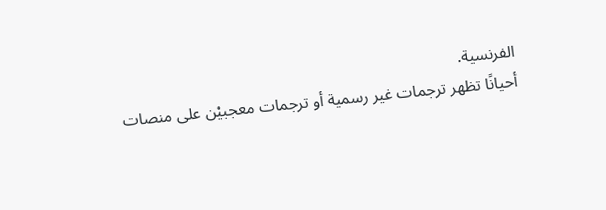الفرنسية.
أحيانًا تظهر ترجمات غير رسمية أو ترجمات معجبيْن على منصات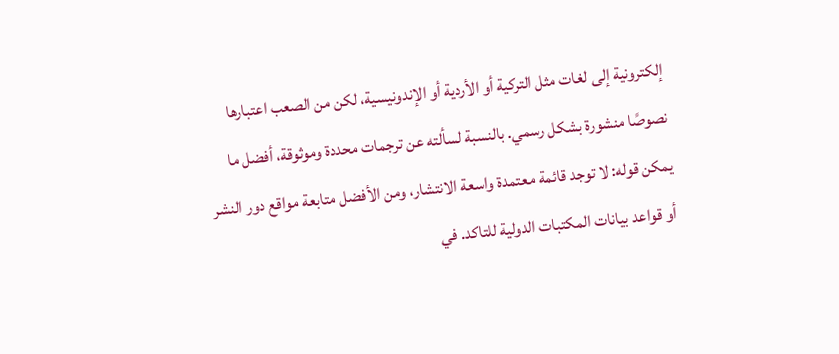إلكترونية إلى لغات مثل التركية أو الأردية أو الإندونيسية، لكن من الصعب اعتبارها نصوصًا منشورة بشكل رسمي. بالنسبة لسألته عن ترجمات محددة وموثوقة، أفضل ما يمكن قوله: لا توجد قائمة معتمدة واسعة الانتشار، ومن الأفضل متابعة مواقع دور النشر أو قواعد بيانات المكتبات الدولية للتاكد. في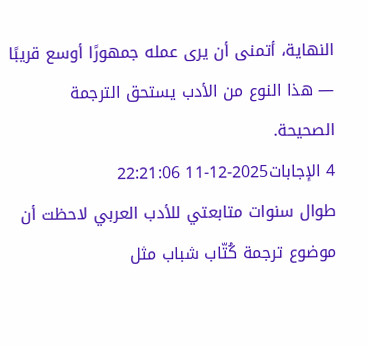النهاية، أتمنى أن يرى عمله جمهورًا أوسع قريبًا — هذا النوع من الأدب يستحق الترجمة الصحيحة.
4 الإجابات2025-12-11 22:21:06
طوال سنوات متابعتي للأدب العربي لاحظت أن موضوع ترجمة كُتّاب شباب مثل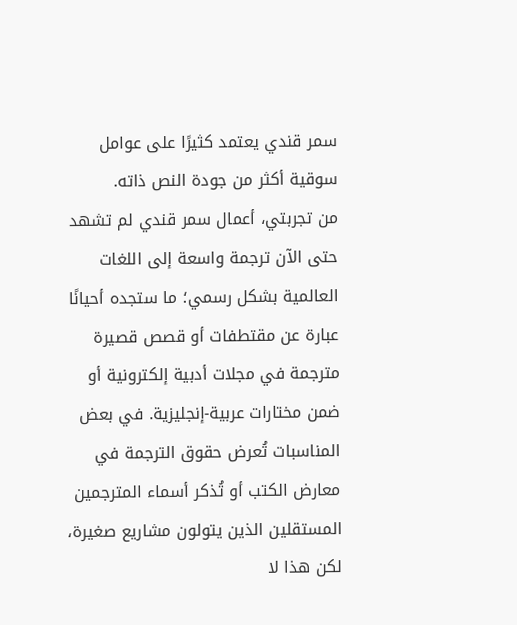سمر قندي يعتمد كثيرًا على عوامل سوقية أكثر من جودة النص ذاته.
من تجربتي، أعمال سمر قندي لم تشهد حتى الآن ترجمة واسعة إلى اللغات العالمية بشكل رسمي؛ ما ستجده أحيانًا عبارة عن مقتطفات أو قصص قصيرة مترجمة في مجلات أدبية إلكترونية أو ضمن مختارات عربية-إنجليزية. في بعض المناسبات تُعرض حقوق الترجمة في معارض الكتب أو تُذكر أسماء المترجمين المستقلين الذين يتولون مشاريع صغيرة، لكن هذا لا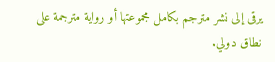يرقى إلى نشر مترجم بكامل مجموعتها أو رواية مترجمة على نطاق دولي.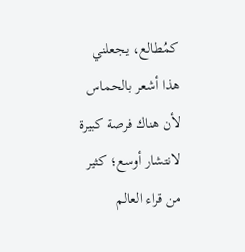كمُطالع، يجعلني هذا أشعر بالحماس لأن هناك فرصة كبيرة لانتشار أوسع؛ كثير من قراء العالم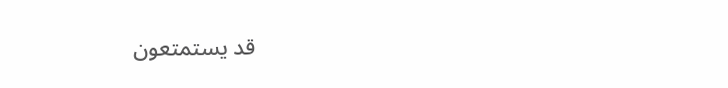قد يستمتعون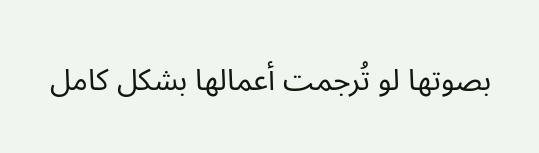بصوتها لو تُرجمت أعمالها بشكل كامل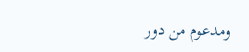ومدعوم من دور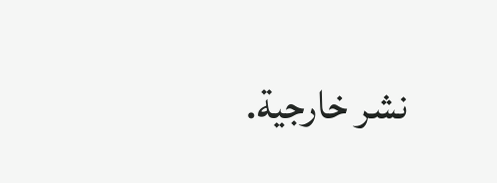نشر خارجية.